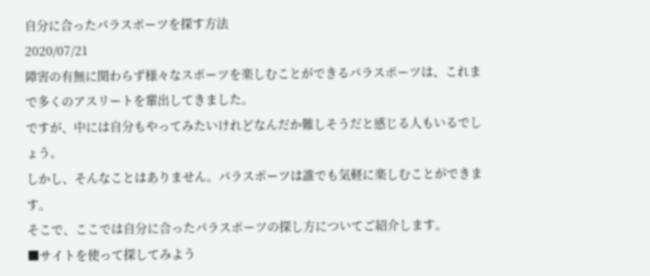自分に合ったパラスポーツを探す方法
2020/07/21
障害の有無に関わらず様々なスポーツを楽しむことができるパラスポーツは、これまで多くのアスリートを輩出してきました。
ですが、中には自分もやってみたいけれどなんだか難しそうだと感じる人もいるでしょう。
しかし、そんなことはありません。パラスポーツは誰でも気軽に楽しむことができます。
そこで、ここでは自分に合ったパラスポーツの探し方についてご紹介します。
■サイトを使って探してみよう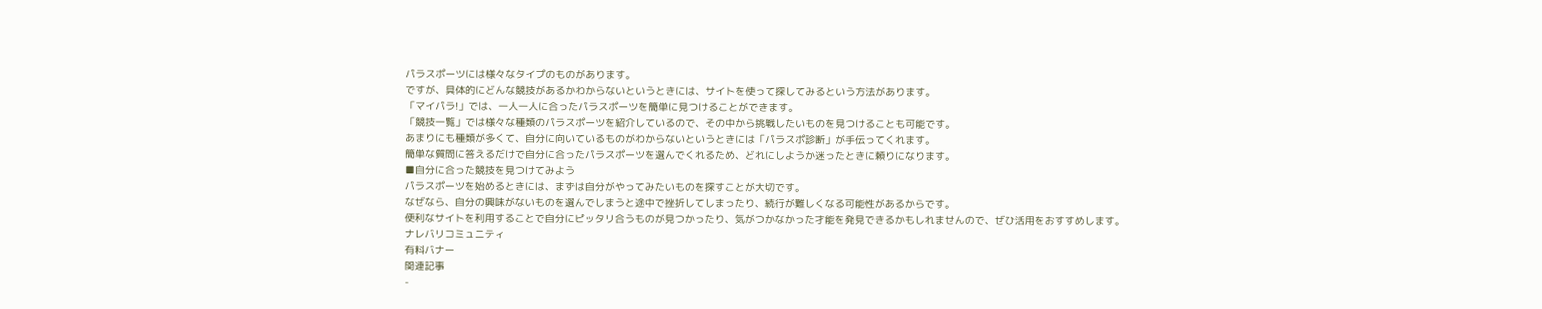パラスポーツには様々なタイプのものがあります。
ですが、具体的にどんな競技があるかわからないというときには、サイトを使って探してみるという方法があります。
「マイパラ!」では、一人一人に合ったパラスポーツを簡単に見つけることができます。
「競技一覧」では様々な種類のパラスポーツを紹介しているので、その中から挑戦したいものを見つけることも可能です。
あまりにも種類が多くて、自分に向いているものがわからないというときには「パラスポ診断」が手伝ってくれます。
簡単な質問に答えるだけで自分に合ったパラスポーツを選んでくれるため、どれにしようか迷ったときに頼りになります。
■自分に合った競技を見つけてみよう
パラスポーツを始めるときには、まずは自分がやってみたいものを探すことが大切です。
なぜなら、自分の興味がないものを選んでしまうと途中で挫折してしまったり、続行が難しくなる可能性があるからです。
便利なサイトを利用することで自分にピッタリ合うものが見つかったり、気がつかなかった才能を発見できるかもしれませんので、ぜひ活用をおすすめします。
ナレバリコミュニティ
有料バナー
関連記事
-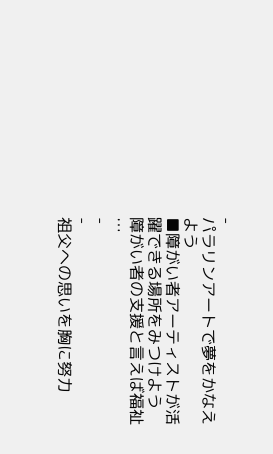-
パラリンアートで夢をかなえよう
■障がい者アーティストが活躍できる場所をみつけよう 障がい者の支援と言えば福祉 …
-
-
祖父への思いを胸に努力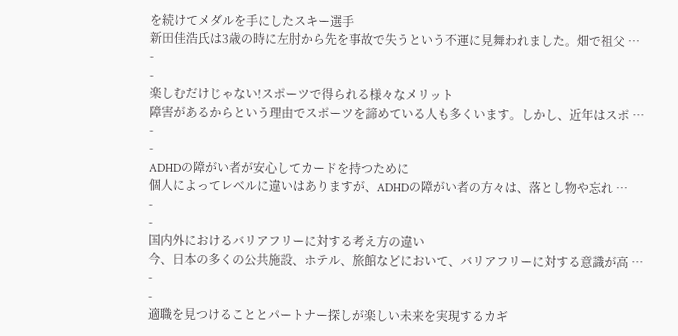を続けてメダルを手にしたスキー選手
新田佳浩氏は3歳の時に左肘から先を事故で失うという不運に見舞われました。畑で祖父 …
-
-
楽しむだけじゃない!スポーツで得られる様々なメリット
障害があるからという理由でスポーツを諦めている人も多くいます。しかし、近年はスポ …
-
-
ADHDの障がい者が安心してカードを持つために
個人によってレベルに違いはありますが、ADHDの障がい者の方々は、落とし物や忘れ …
-
-
国内外におけるバリアフリーに対する考え方の違い
今、日本の多くの公共施設、ホテル、旅館などにおいて、バリアフリーに対する意識が高 …
-
-
適職を見つけることとパートナー探しが楽しい未来を実現するカギ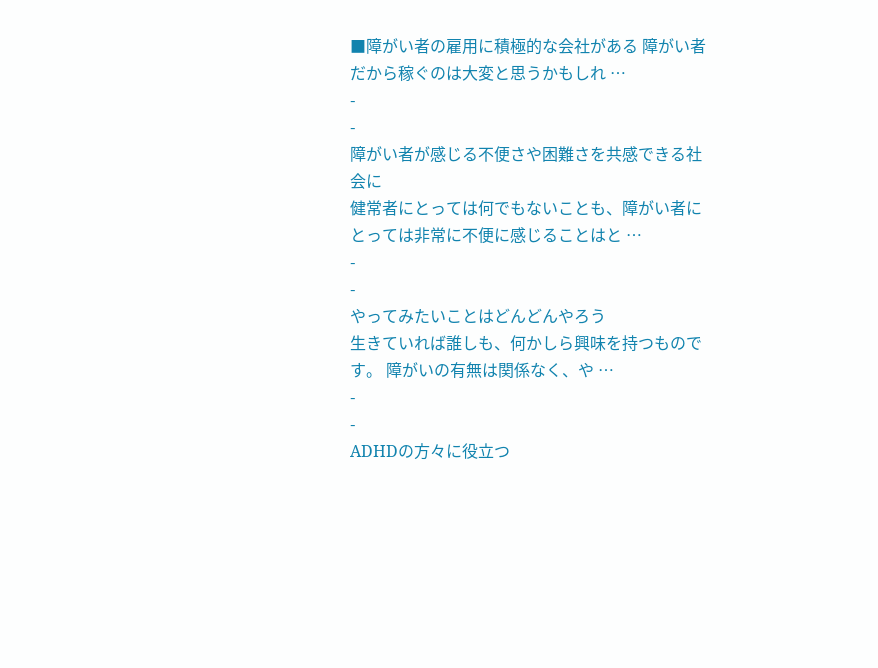■障がい者の雇用に積極的な会社がある 障がい者だから稼ぐのは大変と思うかもしれ …
-
-
障がい者が感じる不便さや困難さを共感できる社会に
健常者にとっては何でもないことも、障がい者にとっては非常に不便に感じることはと …
-
-
やってみたいことはどんどんやろう
生きていれば誰しも、何かしら興味を持つものです。 障がいの有無は関係なく、や …
-
-
ADHDの方々に役立つ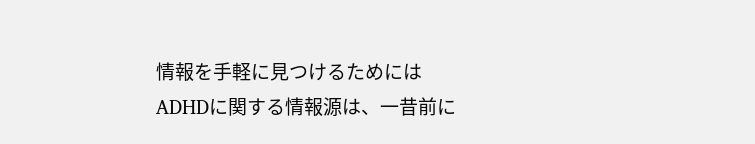情報を手軽に見つけるためには
ADHDに関する情報源は、一昔前に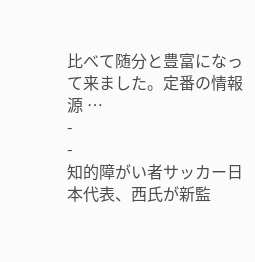比べて随分と豊富になって来ました。定番の情報源 …
-
-
知的障がい者サッカー日本代表、西氏が新監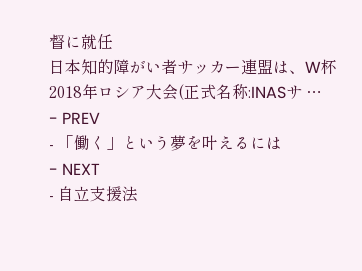督に就任
日本知的障がい者サッカー連盟は、W杯2018年ロシア大会(正式名称:INASサ …
- PREV
- 「働く」という夢を叶えるには
- NEXT
- 自立支援法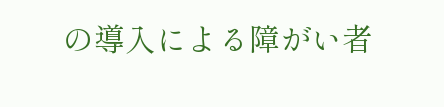の導入による障がい者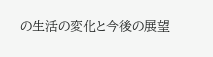の生活の変化と今後の展望